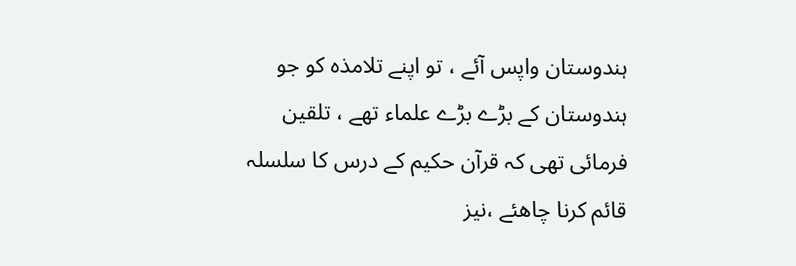ہندوستان واپس آئے ، تو اپنے تلامذہ کو جو ہندوستان کے بڑے بڑے علماء تھے ، تلقین فرمائی تھی کہ قرآن حکیم کے درس کا سلسلہ قائم کرنا چاھئے ،نیز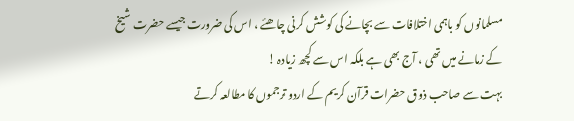مسلمانوں کو باہمی اختلافات سے بچانے کی کوشش کرنی چاھئے ، اس کی ضرورت جیسے حضرت شیخ کے زمانے میں تھی ، آج بھی ہے بلکہ اس سے کچھ زیادہ !
بہت سے صاحب ذوق حضرات قرآن کریم کے اردو ترجموں کا مطالعہ کرتے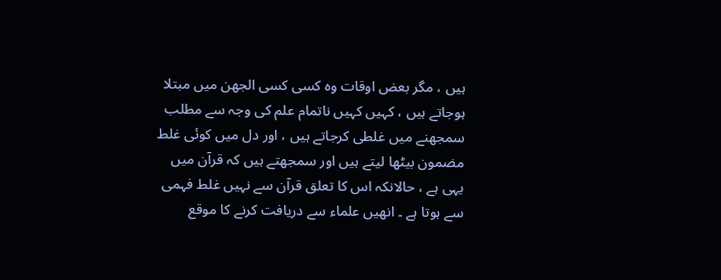ہیں ، مگر بعض اوقات وہ کسی کسی الجھن میں مبتلا ہوجاتے ہیں ، کہیں کہیں ناتمام علم کی وجہ سے مطلب سمجھنے میں غلطی کرجاتے ہیں ، اور دل میں کوئی غلط مضمون بیٹھا لیتے ہیں اور سمجھتے ہیں کہ قرآن میں یہی ہے ، حالانکہ اس کا تعلق قرآن سے نہیں غلط فہمی سے ہوتا ہے ۔ انھیں علماء سے دریافت کرنے کا موقع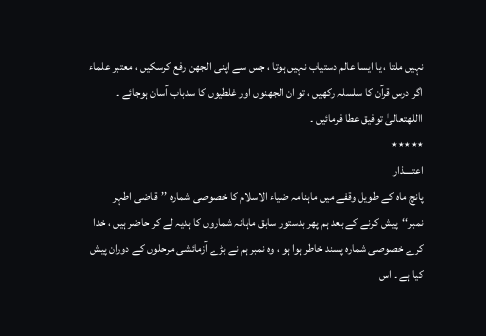نہیں ملتا ، یا ایسا عالم دستیاب نہیں ہوتا ، جس سے اپنی الجھن رفع کرسکیں ، معتبر علماء اگر درس قرآن کا سلسلہ رکھیں ، تو ان الجھنوں اور غلطیوں کا سدباب آسان ہوجائے ۔ االلهتعالیٰ توفیق عطا فرمائیں ۔
٭٭٭٭٭
اعتــــذار
پانچ ماہ کے طویل وقفے میں ماہنامہ ضیاء الاسلام کا خصوصی شمارہ ’’قاضی اطہر نمبر‘‘پیش کرنے کے بعد ہم پھر بدستور سابق ماہانہ شماروں کا ہدیہ لے کر حاضر ہیں ، خدا کرے خصوصی شمارہ پسند خاطر ہوا ہو ، وہ نمبر ہم نے بڑے آزمائشی مرحلوں کے دوران پیش کیا ہے ۔ اس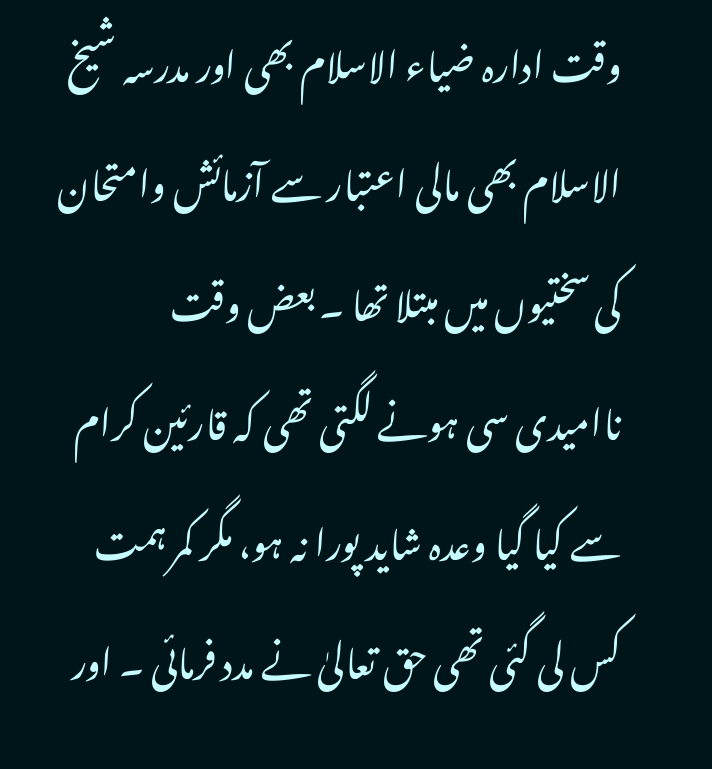وقت ادارہ ضیاء الاسلام بھی اور مدرسہ شیخ الاسلام بھی مالی اعتبار سے آزمائش وامتحان کی سختیوں میں مبتلا تھا ۔ بعض وقت ناامیدی سی ہونے لگتی تھی کہ قارئین کرام سے کیا گیا وعدہ شاید پورا نہ ہو، مگر کمر ہمت کس لی گئی تھی حق تعالیٰ نے مدد فرمائی ۔ اور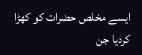ایسے مخلص حضرات کو کھڑا کردیا جن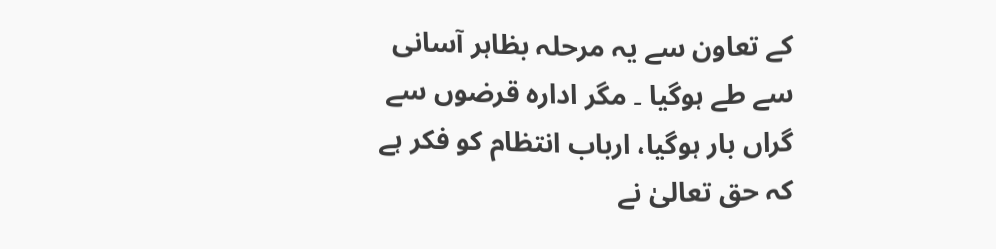کے تعاون سے یہ مرحلہ بظاہر آسانی سے طے ہوگیا ۔ مگر ادارہ قرضوں سے گراں بار ہوگیا، ارباب انتظام کو فکر ہے کہ حق تعالیٰ نے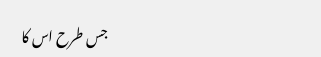جس طرح اس کا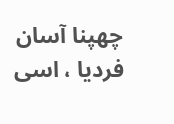چھپنا آسان فردیا ، اسی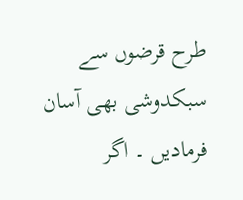طرح قرضوں سے سبکدوشی بھی آسان فرمادیں ۔ اگر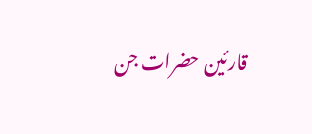قارئین حضرات جن